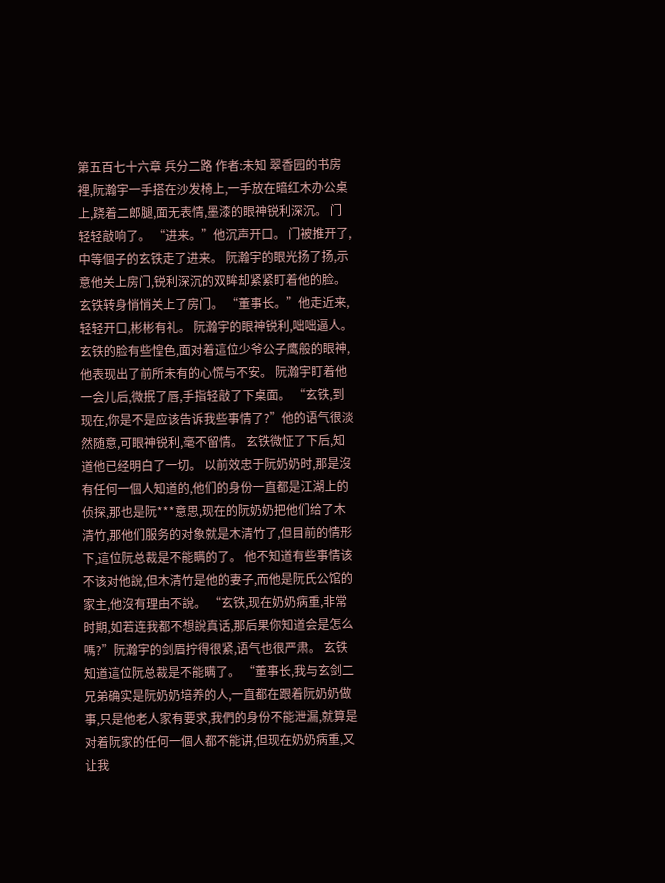第五百七十六章 兵分二路 作者:未知 翠香园的书房裡,阮瀚宇一手搭在沙发椅上,一手放在暗红木办公桌上,跷着二郎腿,面无表情,墨漆的眼神锐利深沉。 门轻轻敲响了。 “进来。”他沉声开口。 门被推开了,中等個子的玄铁走了进来。 阮瀚宇的眼光扬了扬,示意他关上房门,锐利深沉的双眸却紧紧盯着他的脸。 玄铁转身悄悄关上了房门。 “董事长。”他走近来,轻轻开口,彬彬有礼。 阮瀚宇的眼神锐利,咄咄逼人。 玄铁的脸有些惶色,面对着這位少爷公子鹰般的眼神,他表现出了前所未有的心慌与不安。 阮瀚宇盯着他一会儿后,微抿了唇,手指轻敲了下桌面。 “玄铁,到现在,你是不是应该告诉我些事情了?”他的语气很淡然随意,可眼神锐利,毫不留情。 玄铁微怔了下后,知道他已经明白了一切。 以前效忠于阮奶奶时,那是沒有任何一個人知道的,他们的身份一直都是江湖上的侦探,那也是阮***意思,现在的阮奶奶把他们给了木清竹,那他们服务的对象就是木清竹了,但目前的情形下,這位阮总裁是不能瞒的了。 他不知道有些事情该不该对他說,但木清竹是他的妻子,而他是阮氏公馆的家主,他沒有理由不說。 “玄铁,现在奶奶病重,非常时期,如若连我都不想說真话,那后果你知道会是怎么嗎?”阮瀚宇的剑眉拧得很紧,语气也很严肃。 玄铁知道這位阮总裁是不能瞒了。 “董事长,我与玄剑二兄弟确实是阮奶奶培养的人,一直都在跟着阮奶奶做事,只是他老人家有要求,我們的身份不能泄漏,就算是对着阮家的任何一個人都不能讲,但现在奶奶病重,又让我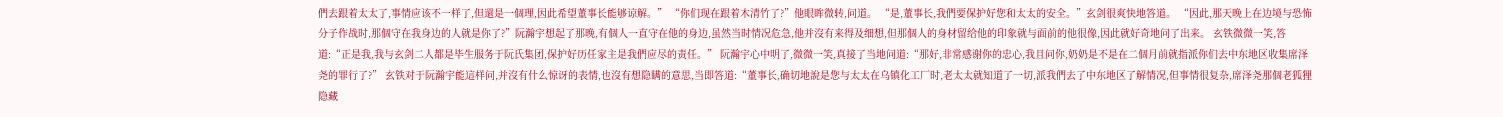們去跟着太太了,事情应该不一样了,但還是一個理,因此希望董事长能够谅解。” “你们现在跟着木清竹了?”他眼眸微转,问道。 “是,董事长,我們要保护好您和太太的安全。”玄剑很爽快地答道。 “因此,那天晚上在边境与恐怖分子作战时,那個守在我身边的人就是你了?”阮瀚宇想起了那晚,有個人一直守在他的身边,虽然当时情况危急,他并沒有来得及细想,但那個人的身材留给他的印象就与面前的他很像,因此就好奇地问了出来。 玄铁微微一笑,答道:“正是我,我与玄剑二人都是毕生服务于阮氏集团,保护好历任家主是我們应尽的责任。” 阮瀚宇心中明了,微微一笑,真接了当地问道:“那好,非常感谢你的忠心,我且问你,奶奶是不是在二個月前就指派你们去中东地区收集席泽尧的罪行了?” 玄铁对于阮瀚宇能這样问,并沒有什么惊讶的表情,也沒有想隐瞒的意思,当即答道:“董事长,确切地說是您与太太在乌镇化工厂时,老太太就知道了一切,派我們去了中东地区了解情况,但事情很复杂,席泽尧那個老狐狸隐藏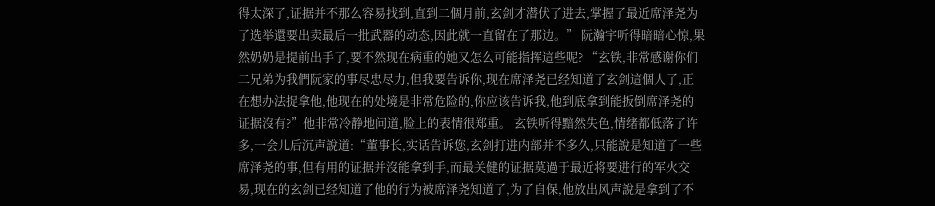得太深了,证据并不那么容易找到,直到二個月前,玄剑才潜伏了进去,掌握了最近席泽尧为了选举還要出卖最后一批武器的动态,因此就一直留在了那边。” 阮瀚宇听得暗暗心惊,果然奶奶是提前出手了,要不然现在病重的她又怎么可能指挥這些呢? “玄铁,非常感谢你们二兄弟为我們阮家的事尽忠尽力,但我要告诉你,现在席泽尧已经知道了玄剑這個人了,正在想办法捉拿他,他现在的处境是非常危险的,你应该告诉我,他到底拿到能扳倒席泽尧的证据沒有?”他非常冷静地问道,脸上的表情很郑重。 玄铁听得黯然失色,情绪都低落了许多,一会儿后沉声說道:“董事长,实话告诉您,玄剑打进内部并不多久,只能說是知道了一些席泽尧的事,但有用的证据并沒能拿到手,而最关健的证据莫過于最近将要进行的军火交易,现在的玄剑已经知道了他的行为被席泽尧知道了,为了自保,他放出风声說是拿到了不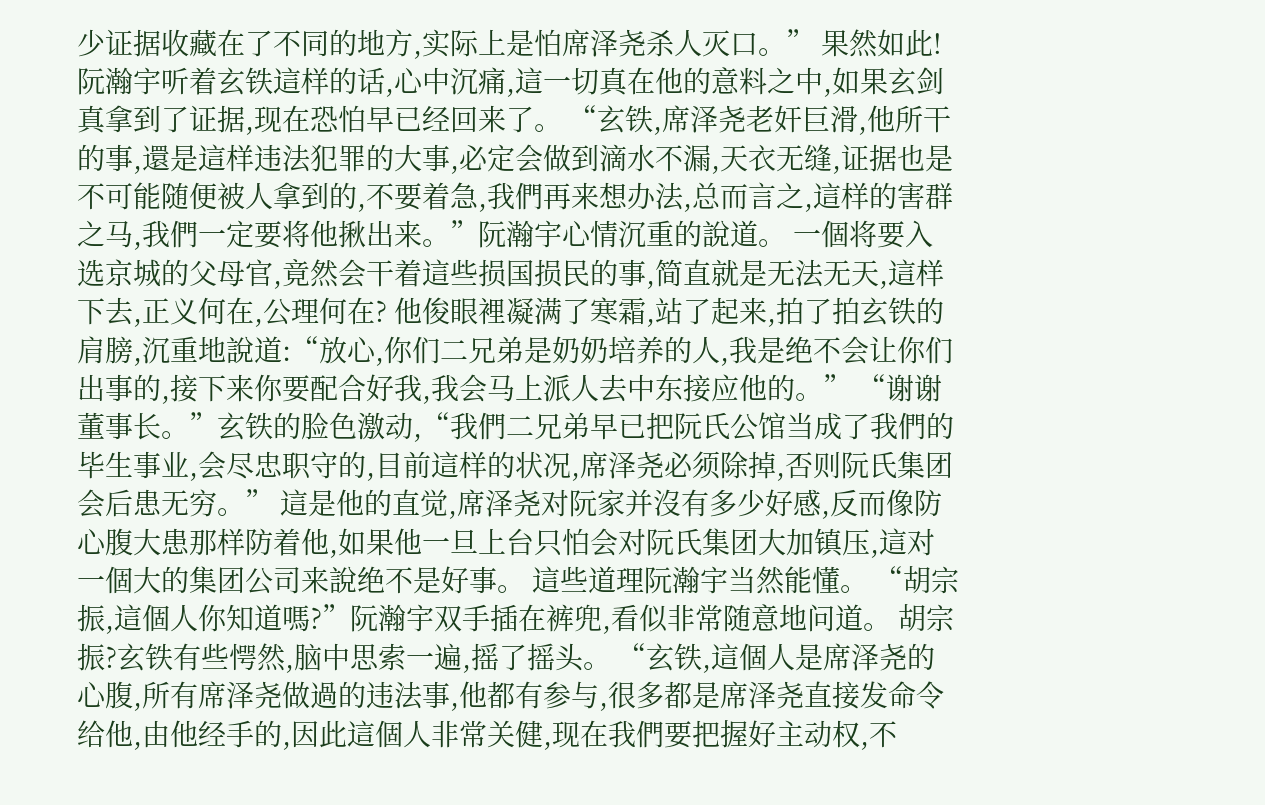少证据收藏在了不同的地方,实际上是怕席泽尧杀人灭口。” 果然如此! 阮瀚宇听着玄铁這样的话,心中沉痛,這一切真在他的意料之中,如果玄剑真拿到了证据,现在恐怕早已经回来了。 “玄铁,席泽尧老奸巨滑,他所干的事,還是這样违法犯罪的大事,必定会做到滴水不漏,天衣无缝,证据也是不可能随便被人拿到的,不要着急,我們再来想办法,总而言之,這样的害群之马,我們一定要将他揪出来。”阮瀚宇心情沉重的說道。 一個将要入选京城的父母官,竟然会干着這些损国损民的事,简直就是无法无天,這样下去,正义何在,公理何在? 他俊眼裡凝满了寒霜,站了起来,拍了拍玄铁的肩膀,沉重地說道:“放心,你们二兄弟是奶奶培养的人,我是绝不会让你们出事的,接下来你要配合好我,我会马上派人去中东接应他的。” “谢谢董事长。”玄铁的脸色激动,“我們二兄弟早已把阮氏公馆当成了我們的毕生事业,会尽忠职守的,目前這样的状况,席泽尧必须除掉,否则阮氏集团会后患无穷。” 這是他的直觉,席泽尧对阮家并沒有多少好感,反而像防心腹大患那样防着他,如果他一旦上台只怕会对阮氏集团大加镇压,這对一個大的集团公司来說绝不是好事。 這些道理阮瀚宇当然能懂。 “胡宗振,這個人你知道嗎?”阮瀚宇双手插在裤兜,看似非常随意地问道。 胡宗振?玄铁有些愕然,脑中思索一遍,摇了摇头。 “玄铁,這個人是席泽尧的心腹,所有席泽尧做過的违法事,他都有参与,很多都是席泽尧直接发命令给他,由他经手的,因此這個人非常关健,现在我們要把握好主动权,不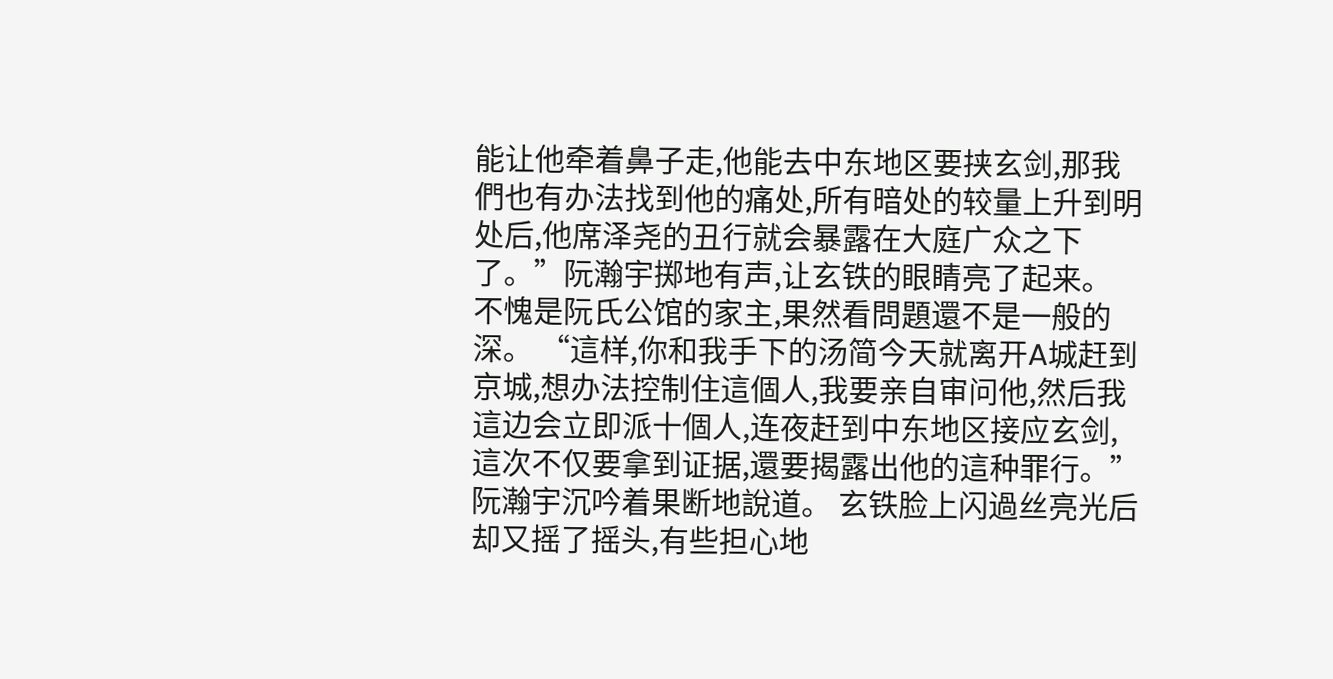能让他牵着鼻子走,他能去中东地区要挟玄剑,那我們也有办法找到他的痛处,所有暗处的较量上升到明处后,他席泽尧的丑行就会暴露在大庭广众之下了。”阮瀚宇掷地有声,让玄铁的眼睛亮了起来。 不愧是阮氏公馆的家主,果然看問題還不是一般的深。 “這样,你和我手下的汤简今天就离开A城赶到京城,想办法控制住這個人,我要亲自审问他,然后我這边会立即派十個人,连夜赶到中东地区接应玄剑,這次不仅要拿到证据,還要揭露出他的這种罪行。”阮瀚宇沉吟着果断地說道。 玄铁脸上闪過丝亮光后却又摇了摇头,有些担心地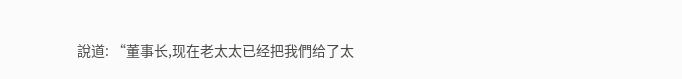說道: “董事长,现在老太太已经把我們给了太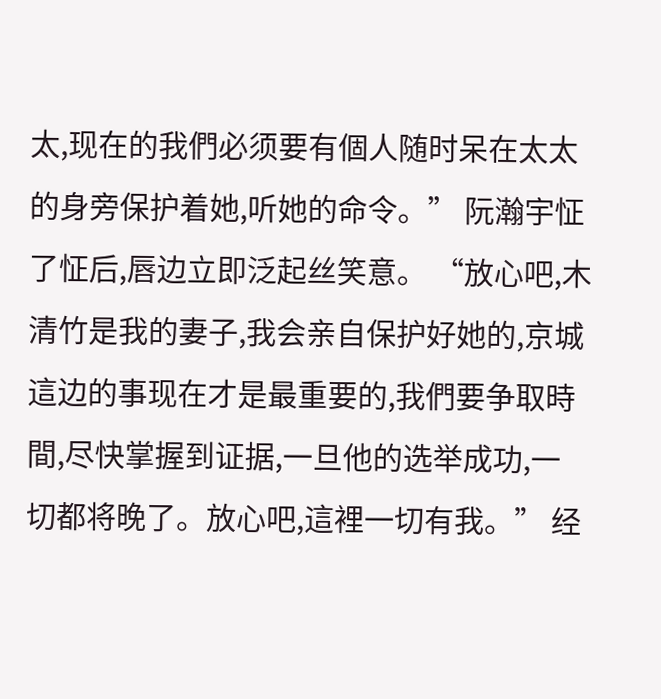太,现在的我們必须要有個人随时呆在太太的身旁保护着她,听她的命令。” 阮瀚宇怔了怔后,唇边立即泛起丝笑意。 “放心吧,木清竹是我的妻子,我会亲自保护好她的,京城這边的事现在才是最重要的,我們要争取時間,尽快掌握到证据,一旦他的选举成功,一切都将晚了。放心吧,這裡一切有我。” 经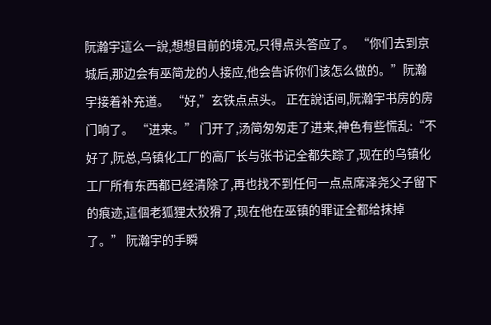阮瀚宇這么一說,想想目前的境况,只得点头答应了。 “你们去到京城后,那边会有巫简龙的人接应,他会告诉你们该怎么做的。”阮瀚宇接着补充道。 “好,”玄铁点点头。 正在說话间,阮瀚宇书房的房门响了。 “进来。” 门开了,汤简匆匆走了进来,神色有些慌乱:“不好了,阮总,乌镇化工厂的高厂长与张书记全都失踪了,现在的乌镇化工厂所有东西都已经清除了,再也找不到任何一点点席泽尧父子留下的痕迹,這個老狐狸太狡猾了,现在他在巫镇的罪证全都给抹掉了。” 阮瀚宇的手瞬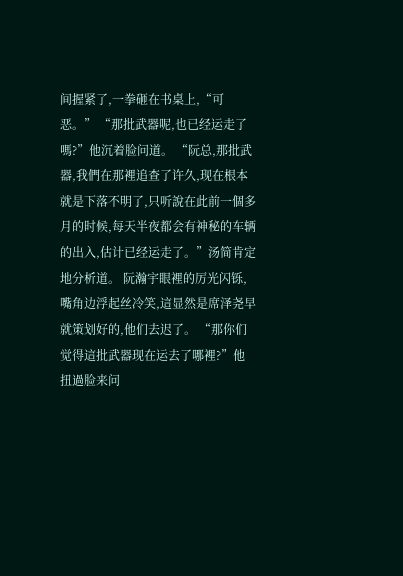间握紧了,一拳砸在书桌上,“可恶。” “那批武器呢,也已经运走了嗎?”他沉着脸问道。 “阮总,那批武器,我們在那裡追查了许久,现在根本就是下落不明了,只听說在此前一個多月的时候,每天半夜都会有神秘的车辆的出入,估计已经运走了。”汤简肯定地分析道。 阮瀚宇眼裡的厉光闪铄,嘴角边浮起丝冷笑,這显然是席泽尧早就策划好的,他们去迟了。 “那你们觉得這批武器现在运去了哪裡?”他扭過脸来问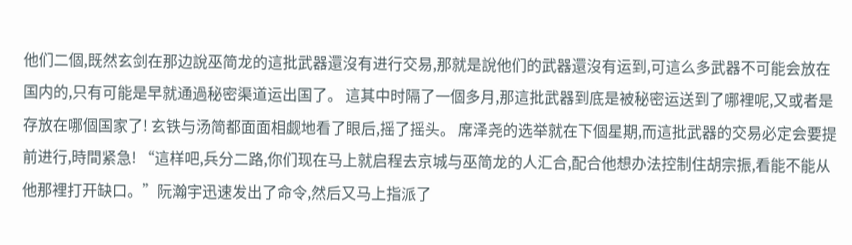他们二個,既然玄剑在那边說巫简龙的這批武器還沒有进行交易,那就是說他们的武器還沒有运到,可這么多武器不可能会放在国内的,只有可能是早就通過秘密渠道运出国了。 這其中时隔了一個多月,那這批武器到底是被秘密运送到了哪裡呢,又或者是存放在哪個国家了! 玄铁与汤简都面面相觑地看了眼后,摇了摇头。 席泽尧的选举就在下個星期,而這批武器的交易必定会要提前进行,時間紧急! “這样吧,兵分二路,你们现在马上就启程去京城与巫简龙的人汇合,配合他想办法控制住胡宗振,看能不能从他那裡打开缺口。”阮瀚宇迅速发出了命令,然后又马上指派了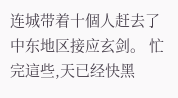连城带着十個人赶去了中东地区接应玄剑。 忙完這些,天已经快黑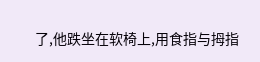了,他跌坐在软椅上,用食指与拇指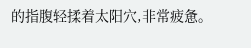的指腹轻揉着太阳穴,非常疲惫。